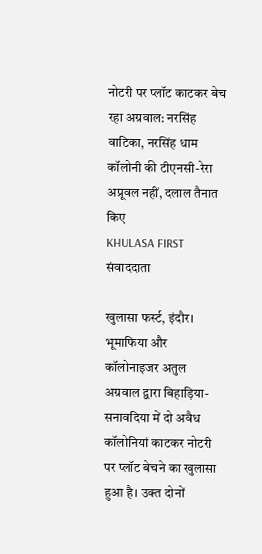नोटरी पर प्लॉट काटकर बेच रहा अग्रवाल: नरसिंह वाटिका, नरसिंह धाम कॉलोनी की टीएनसी-रेरा अप्रूवल नहीं, दलाल तैनात किए
KHULASA FIRST
संवाददाता

खुलासा फर्स्ट, इंदौर।
भूमाफिया और कॉलोनाइजर अतुल अग्रवाल द्वारा बिहाड़िया-सनावदिया में दो अवैध कॉलोनियां काटकर नोटरी पर प्लॉट बेचने का खुलासा हुआ है। उक्त दोनों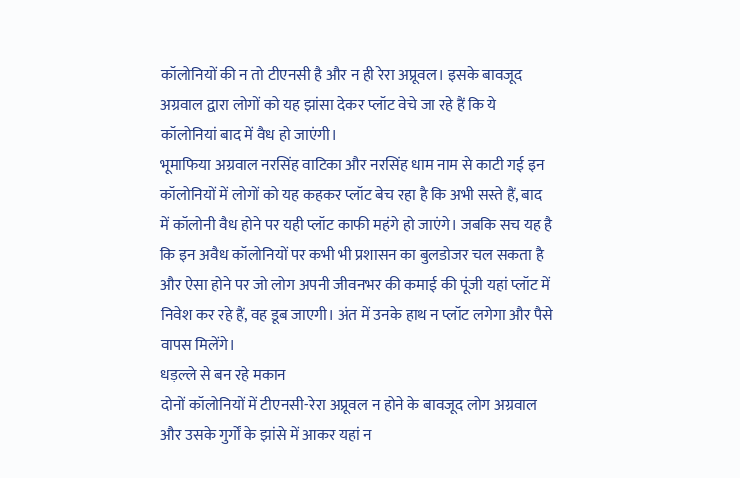कॉलोनियों की न तो टीएनसी है और न ही रेरा अप्रूवल। इसके बावजूद अग्रवाल द्वारा लोगों को यह झांसा देकर प्लॉट वेचे जा रहे हैं कि ये कॉलोनियां बाद में वैध हो जाएंगी।
भूमाफिया अग्रवाल नरसिंह वाटिका और नरसिंह धाम नाम से काटी गई इन कॉलोनियों में लोगों को यह कहकर प्लॉट बेच रहा है कि अभी सस्ते हैं, बाद में कॉलोनी वैध होने पर यही प्लॉट काफी महंगे हो जाएंगे। जबकि सच यह है कि इन अवैध कॉलोनियों पर कभी भी प्रशासन का बुलडोजर चल सकता है और ऐसा होने पर जो लोग अपनी जीवनभर की कमाई की पूंजी यहां प्लॉट में निवेश कर रहे हैं, वह डूब जाएगी। अंत में उनके हाथ न प्लॉट लगेगा और पैसे वापस मिलेंगे।
धड़ल्ले से बन रहे मकान
दोनों कॉलोनियों में टीएनसी-रेरा अप्रूवल न होने के बावजूद लोग अग्रवाल और उसके गुर्गों के झांसे में आकर यहां न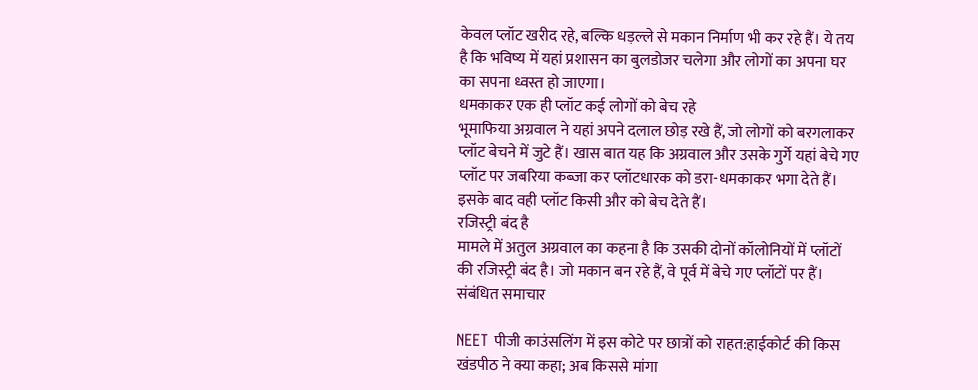केवल प्लॉट खरीद रहे, बल्कि धड़ल्ले से मकान निर्माण भी कर रहे हैं। ये तय है कि भविष्य में यहां प्रशासन का बुलडोजर चलेगा और लोगों का अपना घर का सपना ध्वस्त हो जाएगा।
धमकाकर एक ही प्लॉट कई लोगों को बेच रहे
भूमाफिया अग्रवाल ने यहां अपने दलाल छोड़ रखे हैं, जो लोगों को बरगलाकर प्लॉट बेचने में जुटे हैं। खास बात यह कि अग्रवाल और उसके गुर्गे यहां बेचे गए प्लॉट पर जबरिया कब्जा कर प्लॉटधारक को डरा-धमकाकर भगा देते हैं। इसके बाद वही प्लॉट किसी और को बेच देते हैं।
रजिस्ट्री बंद है
मामले में अतुल अग्रवाल का कहना है कि उसकी दोनों कॉलोनियों में प्लॉटों की रजिस्ट्री बंद है। जो मकान बन रहे हैं, वे पूर्व में बेचे गए प्लॉटों पर हैं।
संबंधित समाचार

NEET पीजी काउंसलिंग में इस कोटे पर छात्रों को राहत:हाईकोर्ट की किस खंडपीठ ने क्या कहा; अब किससे मांगा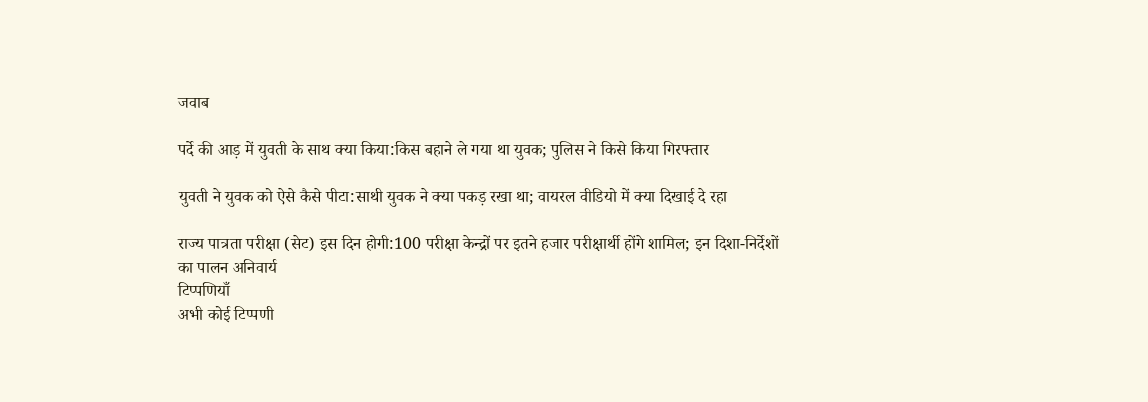जवाब

पर्दे की आड़ में युवती के साथ क्या किया:किस बहाने ले गया था युवक; पुलिस ने किसे किया गिरफ्तार

युवती ने युवक को ऐसे कैसे पीटा:साथी युवक ने क्या पकड़ रखा था; वायरल वीडियो में क्या दिखाई दे रहा

राज्य पात्रता परीक्षा (सेट) इस दिन होगी:100 परीक्षा केन्द्रों पर इतने हजार परीक्षार्थी होंगे शामिल; इन दिशा-निर्देशों का पालन अनिवार्य
टिप्पणियाँ
अभी कोई टिप्पणी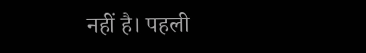नहीं है। पहली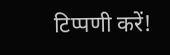टिप्पणी करें!